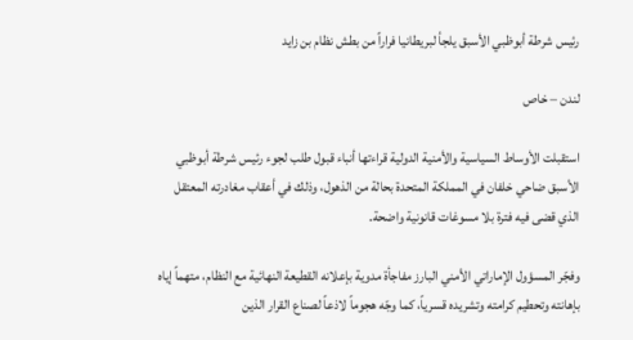رئيس شرطة أبوظبي الأسبق يلجأ لبريطانيا فراراً من بطش نظام بن زايد

لندن – خاص

استقبلت الأوساط السياسية والأمنية الدولية قراءتها أنباء قبول طلب لجوء رئيس شرطة أبوظبي الأسبق ضاحي خلفان في المملكة المتحدة بحالة من الذهول، وذلك في أعقاب مغادرته المعتقل الذي قضى فيه فترة بلا مسوغات قانونية واضحة.

وفجّر المسؤول الإماراتي الأمني البارز مفاجأة مدوية بإعلانه القطيعة النهائية مع النظام، متهماً إياه بإهانته وتحطيم كرامته وتشريده قسرياً، كما وجّه هجوماً لاذعاً لصناع القرار الذين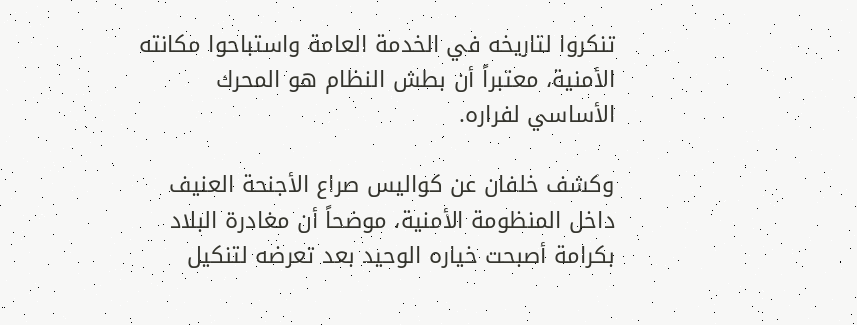تنكروا لتاريخه في الخدمة العامة واستباحوا مكانته الأمنية، معتبراً أن بطش النظام هو المحرك الأساسي لفراره.

وكشف خلفان عن كواليس صراع الأجنحة العنيف داخل المنظومة الأمنية، موضحاً أن مغادرة البلاد بكرامة أصبحت خياره الوحيد بعد تعرضه لتنكيل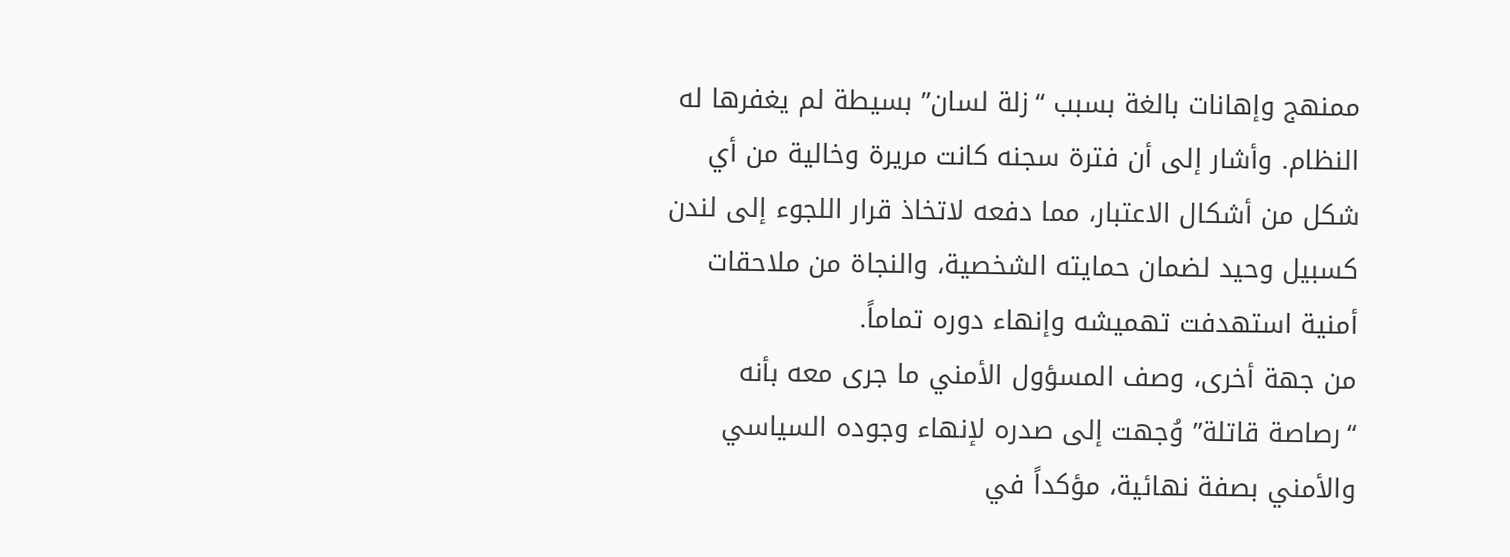ممنهج وإهانات بالغة بسبب “زلة لسان” بسيطة لم يغفرها له النظام. وأشار إلى أن فترة سجنه كانت مريرة وخالية من أي شكل من أشكال الاعتبار، مما دفعه لاتخاذ قرار اللجوء إلى لندن كسبيل وحيد لضمان حمايته الشخصية، والنجاة من ملاحقات أمنية استهدفت تهميشه وإنهاء دوره تماماً.
من جهة أخرى، وصف المسؤول الأمني ما جرى معه بأنه “رصاصة قاتلة” وُجهت إلى صدره لإنهاء وجوده السياسي والأمني بصفة نهائية، مؤكداً في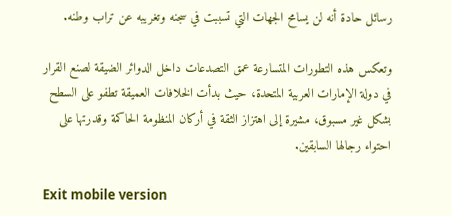رسائل حادة أنه لن يسامح الجهات التي تسببت في سجنه وتغريبه عن تراب وطنه.

وتعكس هذه التطورات المتسارعة عمق التصدعات داخل الدوائر الضيقة لصنع القرار في دولة الإمارات العربية المتحدة، حيث بدأت الخلافات العميقة تطفو على السطح بشكل غير مسبوق، مشيرة إلى اهتزاز الثقة في أركان المنظومة الحاكمة وقدرتها على احتواء رجالها السابقين.

Exit mobile version